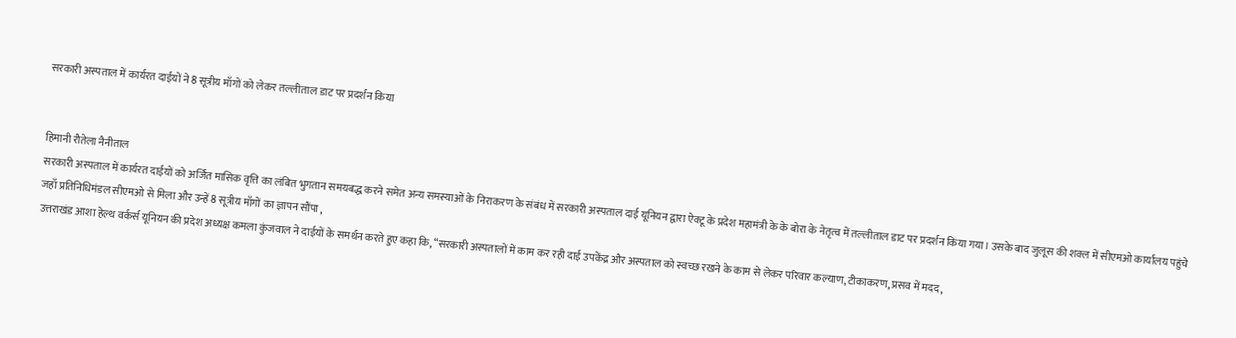सरकारी अस्पताल में कार्यरत दाईयों ने 8 सूत्रीय माँगों को लेकर तल्लीताल डाट पर प्रदर्शन किया


हिमानी रौतेला नैनीताल
सरकारी अस्पताल में कार्यरत दाईयों को अर्जित मासिक वृत्ति का लंबित भुगतान समयबद्ध करने समेत अन्य समस्याओं के निराकरण के संबंध में सरकारी अस्पताल दाई यूनियन द्वारा ऐक्टू के प्रदेश महामंत्री के के बोरा के नेतृत्व में तल्लीताल डाट पर प्रदर्शन किया गया। उसके बाद जुलूस की शक्ल में सीएमओ कार्यालय पहुंचे जहाँ प्रतिनिधिमंडल सीएमओ से मिला और उन्हें 8 सूत्रीय माँगों का ज्ञापन सौंपा ,
उत्तराखंड आशा हेल्थ वर्कर्स यूनियन की प्रदेश अध्यक्ष कमला कुंजवाल ने दाईयों के समर्थन करते हुए कहा कि, “सरकारी अस्पतालों में काम कर रही दाई उपकेंद्र और अस्पताल को स्वच्छ रखने के काम से लेकर परिवार कल्याण, टीकाकरण, प्रसव में मदद,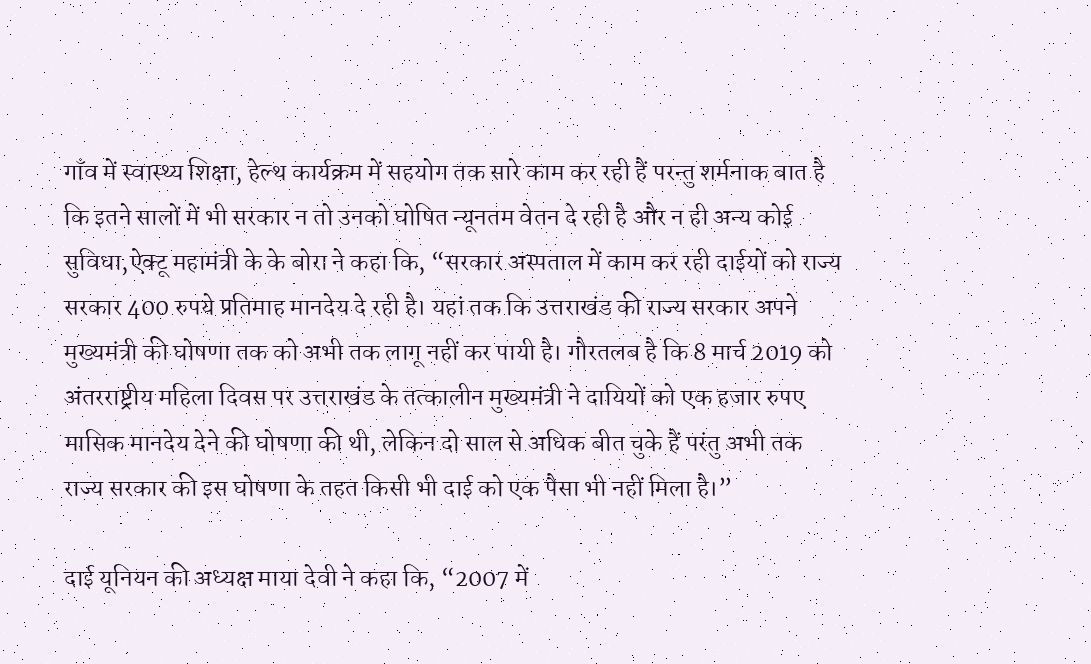गाँव में स्वास्थ्य शिक्षा, हेल्थ कार्यक्रम में सहयोग तक सारे काम कर रही हैं परन्तु शर्मनाक बात है कि इतने सालों में भी सरकार न तो उनको घोषित न्यूनतम वेतन दे रही है और न ही अन्य कोई सुविधा,ऐक्टू महामंत्री के के बोरा ने कहा कि, “सरकार अस्पताल में काम कर रही दाईयों को राज्य सरकार 400 रुपये प्रतिमाह मानदेय दे रही है। यहां तक कि उत्तराखंड की राज्य सरकार अपने मुख्यमंत्री की घोषणा तक को अभी तक लागू नहीं कर पायी है। गौरतलब है कि 8 मार्च 2019 को अंतरराष्ट्रीय महिला दिवस पर उत्तराखंड के तत्कालीन मुख्यमंत्री ने दायियों को एक हजार रुपए मासिक मानदेय देने की घोषणा की थी, लेकिन दो साल से अधिक बीत चुके हैं परंतु अभी तक राज्य सरकार की इस घोषणा के तहत किसी भी दाई को एक पैसा भी नहीं मिला है।”

दाई यूनियन की अध्यक्ष माया देवी ने कहा कि, “2007 में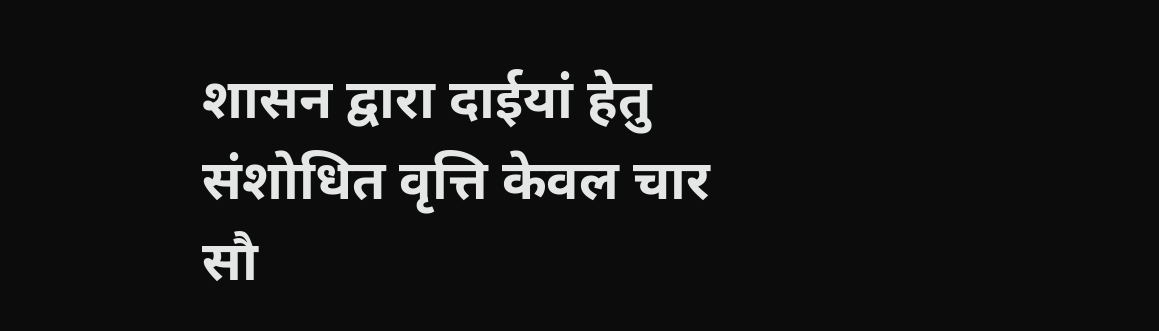शासन द्वारा दाईयां हेतु संशोधित वृत्ति केवल चार सौ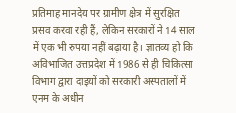प्रतिमाह मानदेय पर ग्रामीण क्षेत्र में सुरक्षित प्रसव करवा रही हैं, लेकिन सरकारों ने 14 साल में एक भी रुपया नहीं बढ़ाया है। ज्ञातव्य हो कि अविभाजित उत्तप्रदेश में 1986 से ही चिकित्सा विभाग द्वारा दाइयों को सरकारी अस्पतालों में एनम के अधीन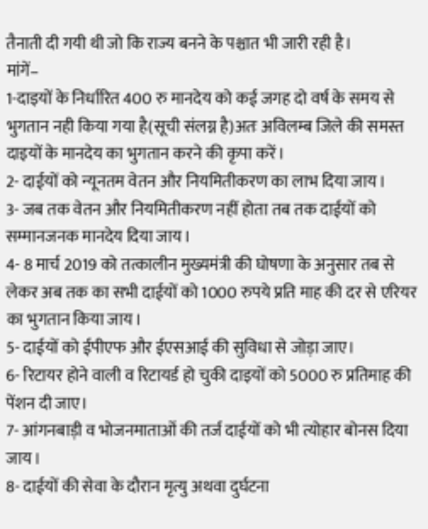तैनाती दी गयी थी जो कि राज्य बनने के पश्चात भी जारी रही है।
मांगें–
1-दाइयों के निर्धारित 400 रु मानदेय को कई जगह दो वर्ष के समय से भुगतान नही किया गया है(सूची संलग्न है)अतः अविलम्ब जिले की समस्त दाइयों के मानदेय का भुगतान करने की कृपा करें।
2- दाईयों को न्यूनतम वेतन और नियमितीकरण का लाभ दिया जाय।
3- जब तक वेतन और नियमितीकरण नहीं होता तब तक दाईयों को सम्मानजनक मानदेय दिया जाय।
4- 8 मार्च 2019 को तत्कालीन मुख्यमंत्री की घोषणा के अनुसार तब से लेकर अब तक का सभी दाईयों को 1000 रुपये प्रति माह की दर से एरियर का भुगतान किया जाय।
5- दाईयों को ईपीएफ और ईएसआई की सुविधा से जोड़ा जाए।
6- रिटायर होने वाली व रिटायर्ड हो चुकी दाइयों को 5000 रु प्रतिमाह की पेंशन दी जाए।
7- आंगनबाड़ी व भोजनमाताओं की तर्ज दाईयों को भी त्योहार बोनस दिया जाय।
8- दाईयों की सेवा के दौरान मृत्यु अथवा दुर्घटना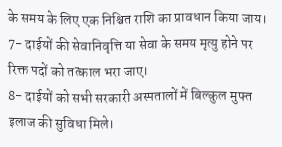के समय के लिए एक निश्चित राशि का प्रावधान किया जाय।
7- दाईयों की सेवानिवृत्ति या सेवा के समय मृत्यु होने पर रिक्त पदों को तत्काल भरा जाए।
8- दाईयों को सभी सरकारी अस्पतालों में बिल्कुल मुफ्त इलाज की सुविधा मिले।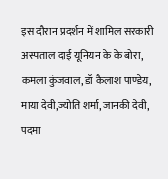इस दौरान प्रदर्शन में शामिल सरकारी अस्पताल दाई यूनियन के के बोरा, कमला कुंजवाल, डॉ कैलाश पाण्डेय, माया देवी,ज्योति शर्मा, जानकी देवी, पदमा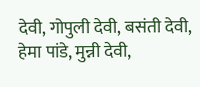देवी, गोपुली देवी, बसंती देवी, हेमा पांडे, मुन्नी देवी,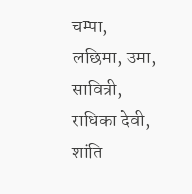चम्पा, लछिमा, उमा, सावित्री, राधिका देवी, शांति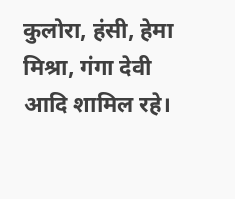कुलोरा, हंसी, हेमा मिश्रा, गंगा देवी आदि शामिल रहे।